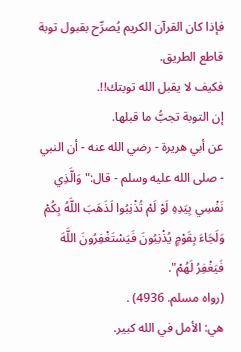فإذا كان القرآن الكريم يُصرِّح بقبول توبة قاطع الطريق.
فكيف لا يقبل الله توبتك!!.
إن التوبة تجبُّ ما قبلها.
عن أبي هريرة - رضي الله عنه - أن النبي - صلى الله عليه وسلم - قال:"وَالَّذِي نَفْسِي بِيَدِهِ لَوْ لَمْ تُذْنِبُوا لَذَهَبَ اللَّهُ بِكُمْ وَلَجَاءَ بِقَوْمٍ يُذْنِبُونَ فَيَسْتَغْفِرُونَ اللَّهَ فَيَغْفِرُ لَهُمْ".
(رواه مسلم. 4936) .
هي: الأمل في الله كبير.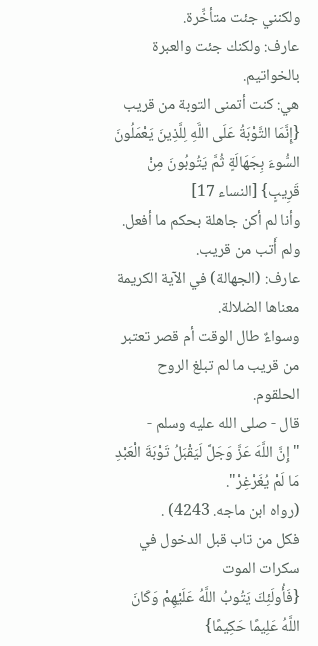ولكنني جئت متأخِّرة.
عارف: ولكنك جئت والعبرة بالخواتيم.
هي: كنت أتمنى التوبة من قريب
{إِنَّمَا التَّوْبَةُ عَلَى اللَّهِ لِلَّذِينَ يَعْمَلُونَ السُّوءَ بِجَهَالَةٍ ثُمَّ يَتُوبُونَ مِنْ قَرِيبٍ} [النساء 17]
وأنا لم أكن جاهلة بحكم ما أفعل.
ولم أَتب من قريب.
عارف: (الجهالة) في الآية الكريمة معناها الضلالة.
وسواءٌ طال الوقت أم قصر تعتبر من قريب ما لم تبلغ الروح الحلقوم.
قال - صلى الله عليه وسلم -
"إِنَّ اللَّهَ عَزَّ وَجَلَّ لَيَقْبَلُ تَوْبَةَ الْعَبْدِ مَا لَمْ يُغَرْغِرْ".
(رواه ابن ماجه. 4243) .
فكل من تاب قبل الدخول في سكرات الموت
{فَأُولَئِكَ يَتُوبُ اللَّهُ عَلَيْهِمْ وَكَانَ اللَّهُ عَلِيمًا حَكِيمًا}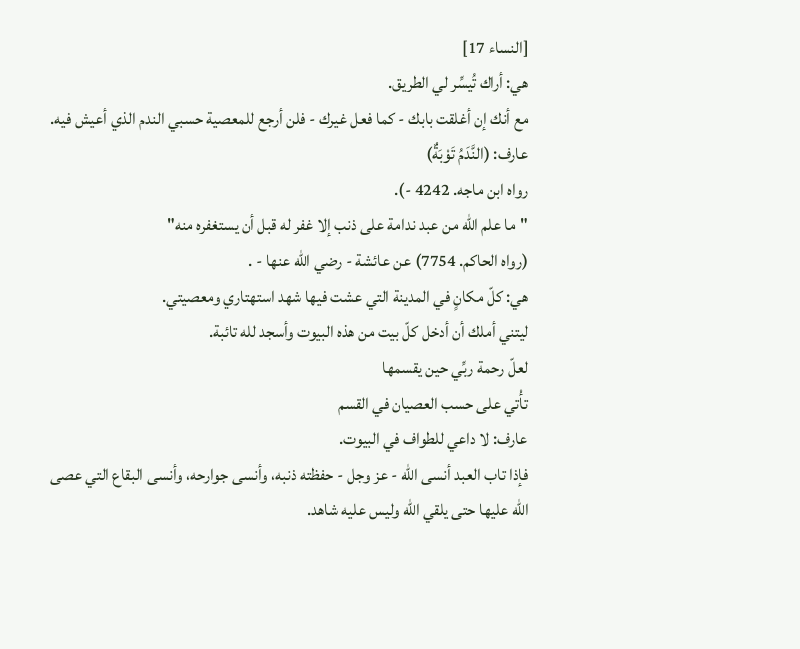[النساء 17]
هي: أراك تُيسِّر لي الطريق.
مع أنك إن أغلقت بابك - كما فعل غيرك - فلن أرجع للمعصية حسبي الندم الذي أعيش فيه.
عارف: (النَّدَمُ تَوْبَةٌ)
رواه ابن ماجه. 4242 -).
"ما علم الله من عبد ندامة على ذنب إلا غفر له قبل أن يستغفره منه"
(رواه الحاكم. 7754) عن عائشة - رضي الله عنها - .
هي: كلّ مكانٍ في المدينة التي عشت فيها شهد استهتاري ومعصيتي.
ليتني أملك أن أدخل كلّ بيت من هذه البيوت وأسجد لله تائبة.
لعلّ رحمة ربِّي حين يقسمها
تأْتي على حسب العصيان في القسم
عارف: لا داعي للطواف في البيوت.
فإذا تاب العبد أنسى الله - عز وجل - حفظته ذنبه، وأنسى جوارحه، وأنسى البقاع التي عصى الله عليها حتى يلقي الله وليس عليه شاهد.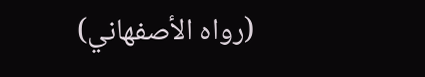(رواه الأصفهاني)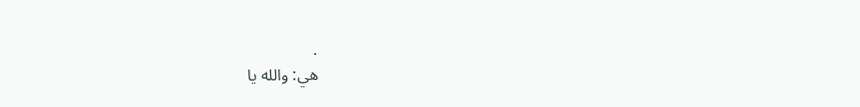.
هي: والله يا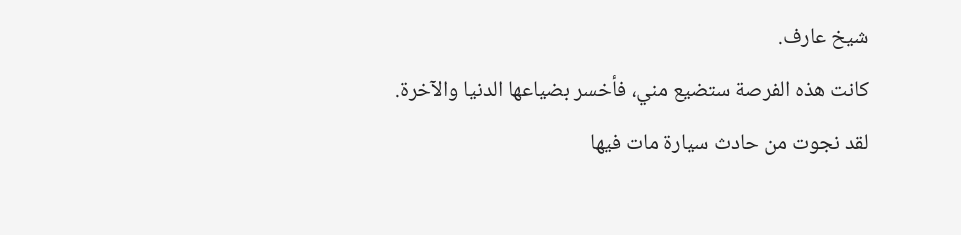شيخ عارف.
كانت هذه الفرصة ستضيع مني، فأخسر بضياعها الدنيا والآخرة.
لقد نجوت من حادث سيارة مات فيها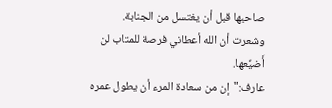صاحبها قبل أن يغتسل من الجنابة.
وشعرت أن الله أعطاني فرصة للمتاب لن أَضيِّعها.
عارف:"إن من سعادة المرء أن يطول عمره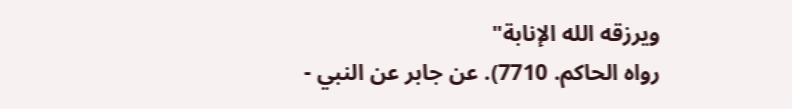ويرزقه الله الإنابة"
رواه الحاكم. 7710). عن جابر عن النبي -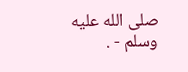صلى الله عليه وسلم - .